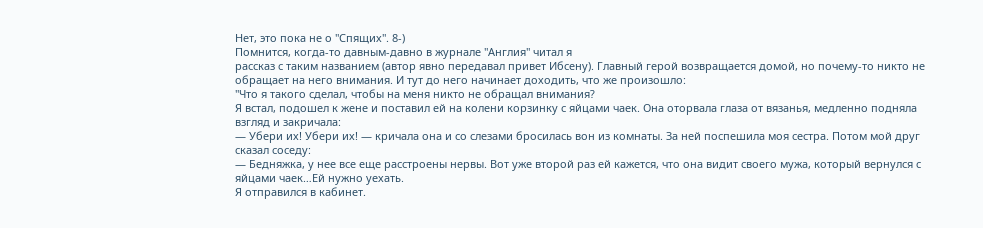Нет, это пока не о "Спящих". 8-)
Помнится, когда-то давным-давно в журнале "Англия" читал я
рассказ с таким названием (автор явно передавал привет Ибсену). Главный герой возвращается домой, но почему-то никто не обращает на него внимания. И тут до него начинает доходить, что же произошло:
"Что я такого сделал, чтобы на меня никто не обращал внимания?
Я встал, подошел к жене и поставил ей на колени корзинку с яйцами чаек. Она оторвала глаза от вязанья, медленно подняла взгляд и закричала:
— Убери их! Убери их! — кричала она и со слезами бросилась вон из комнаты. За ней поспешила моя сестра. Потом мой друг сказал соседу:
— Бедняжка, у нее все еще расстроены нервы. Вот уже второй раз ей кажется, что она видит своего мужа, который вернулся с яйцами чаек…Ей нужно уехать.
Я отправился в кабинет.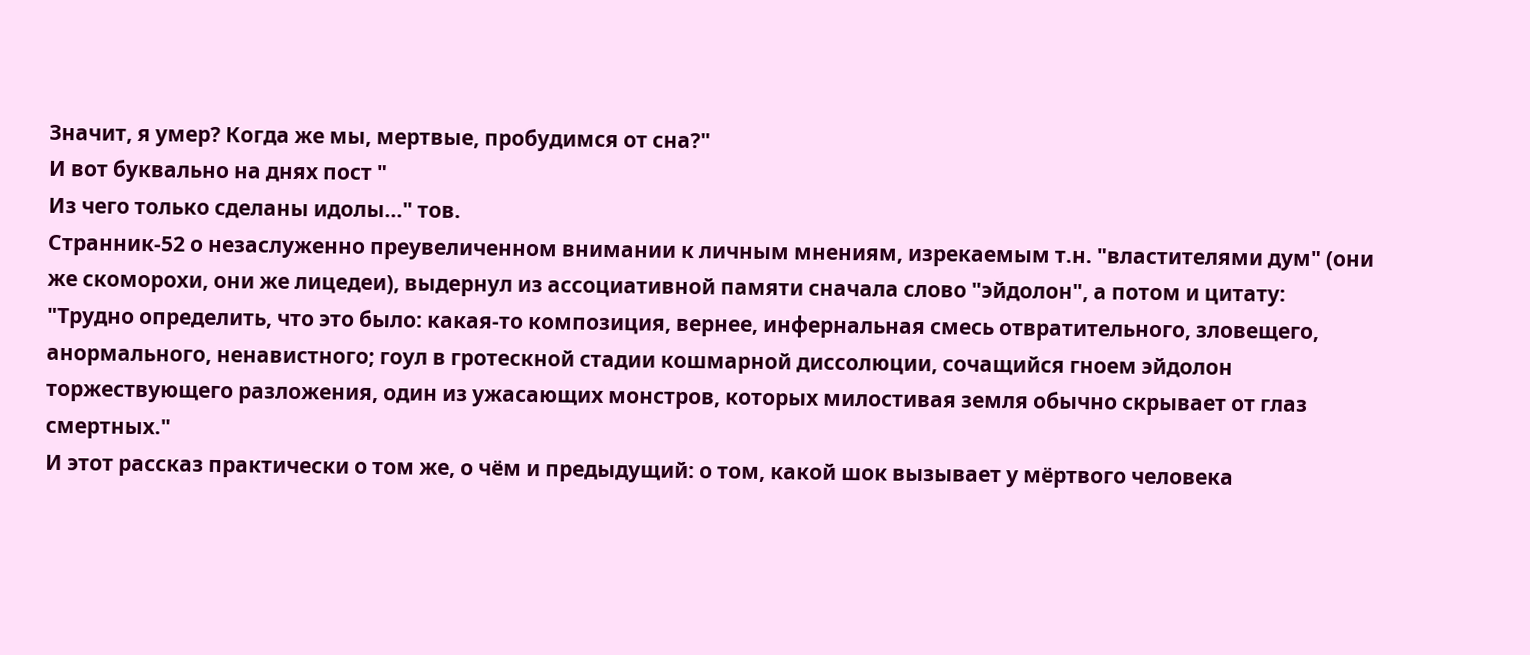Значит, я умер? Когда же мы, мертвые, пробудимся от сна?"
И вот буквально на днях пост "
Из чего только сделаны идолы..." тов.
Странник-52 о незаслуженно преувеличенном внимании к личным мнениям, изрекаемым т.н. "властителями дум" (они же скоморохи, они же лицедеи), выдернул из ассоциативной памяти сначала слово "эйдолон", а потом и цитату:
"Трудно определить, что это было: какая-то композиция, вернее, инфернальная смесь отвратительного, зловещего, анормального, ненавистного; гоул в гротескной стадии кошмарной диссолюции, сочащийся гноем эйдолон торжествующего разложения, один из ужасающих монстров, которых милостивая земля обычно скрывает от глаз смертных."
И этот рассказ практически о том же, о чём и предыдущий: о том, какой шок вызывает у мёртвого человека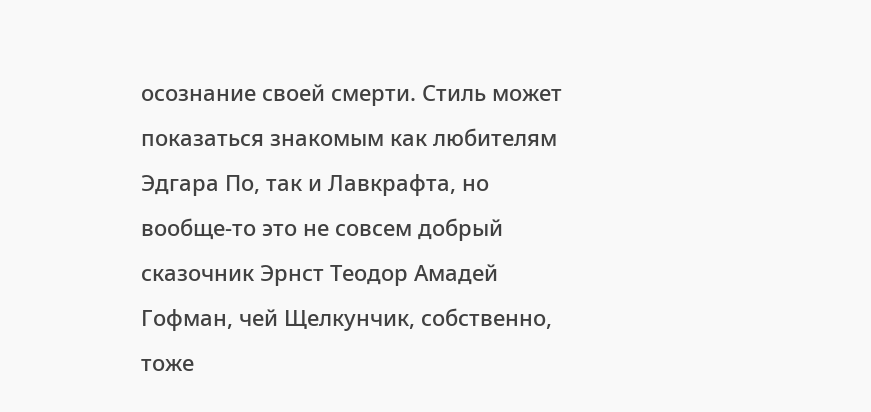осознание своей смерти. Стиль может показаться знакомым как любителям Эдгара По, так и Лавкрафта, но вообще-то это не совсем добрый сказочник Эрнст Теодор Амадей Гофман, чей Щелкунчик, собственно, тоже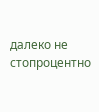далеко не стопроцентно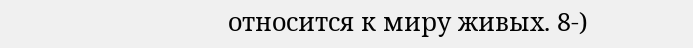относится к миру живых. 8-)